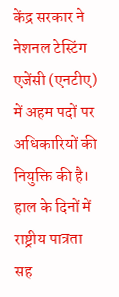केंद्र सरकार ने नेशनल टेस्टिंग एजेंसी (एनटीए) में अहम पदों पर अधिकारियों की नियुक्ति की है। हाल के दिनों में राष्ट्रीय पात्रता सह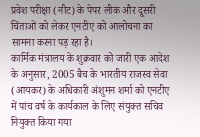प्रवेश परीक्षा (नीट) के पेपर लीक और दूसरी चिंताओं को लेकर एनटीए को आलोचना का सामना करना पड़ रहा है।
कार्मिक मंत्रालय के शुक्रवार को जारी एक आदेश के अनुसार, 2005 बैच के भारतीय राजस्व सेवा (आयकर) के अधिकारी अंशुमन शर्मा को एनटीए में पांच वर्ष के कार्यकाल के लिए संयुक्त सचिव नियुक्त किया गया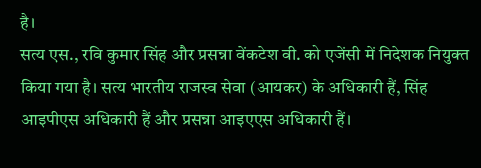है।
सत्य एस., रवि कुमार सिंह और प्रसन्ना वेंकटेश वी. को एजेंसी में निदेशक नियुक्त किया गया है। सत्य भारतीय राजस्व सेवा (आयकर) के अधिकारी हैं, सिंह आइपीएस अधिकारी हैं और प्रसन्ना आइएएस अधिकारी हैं।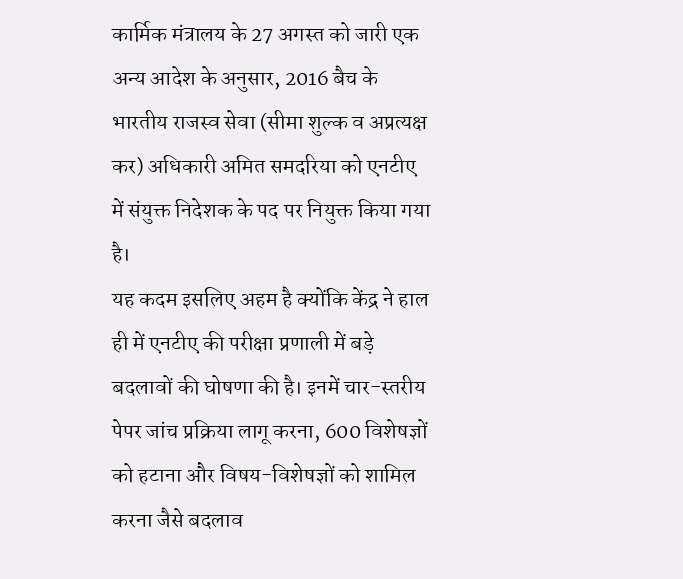कार्मिक मंत्रालय के 27 अगस्त को जारी एक अन्य आदेश के अनुसार, 2016 बैच के भारतीय राजस्व सेवा (सीमा शुल्क व अप्रत्यक्ष कर) अधिकारी अमित समदरिया को एनटीए में संयुक्त निदेशक के पद पर नियुक्त किया गया है।
यह कदम इसलिए अहम है क्योंकि केंद्र ने हाल ही में एनटीए की परीक्षा प्रणाली में बड़े बदलावों की घोषणा की है। इनमें चार-स्तरीय पेपर जांच प्रक्रिया लागू करना, 600 विशेषज्ञों को हटाना और विषय-विशेषज्ञों को शामिल करना जैसे बदलाव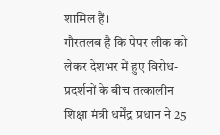शामिल हैं।
गौरतलब है कि पेपर लीक को लेकर देशभर में हुए विरोध-प्रदर्शनों के बीच तत्कालीन शिक्षा मंत्री धर्मेंद्र प्रधान ने 25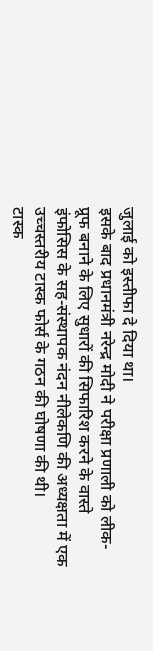जुलाई को इस्तीफा दे दिया था।
इसके बाद प्रधानमंत्री नरेन्द्र मोदी ने परीक्षा प्रणाली को लीक-प्रूफ बनाने के लिए सुधारों की सिफारिश करने के वास्ते इंफोसिस के सह-संस्थापक नंदन नीलेकणि की अध्यक्षता में एक उच्चस्तरीय टास्क फोर्स के गठन की घोषणा की थी।
टास्क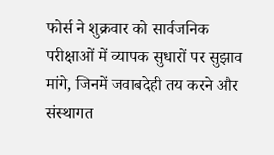फोर्स ने शुक्रवार को सार्वजनिक परीक्षाओं में व्यापक सुधारों पर सुझाव मांगे, जिनमें जवाबदेही तय करने और संस्थागत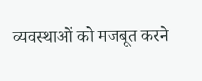व्यवस्थाओं को मजबूत करने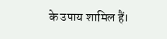के उपाय शामिल हैं।